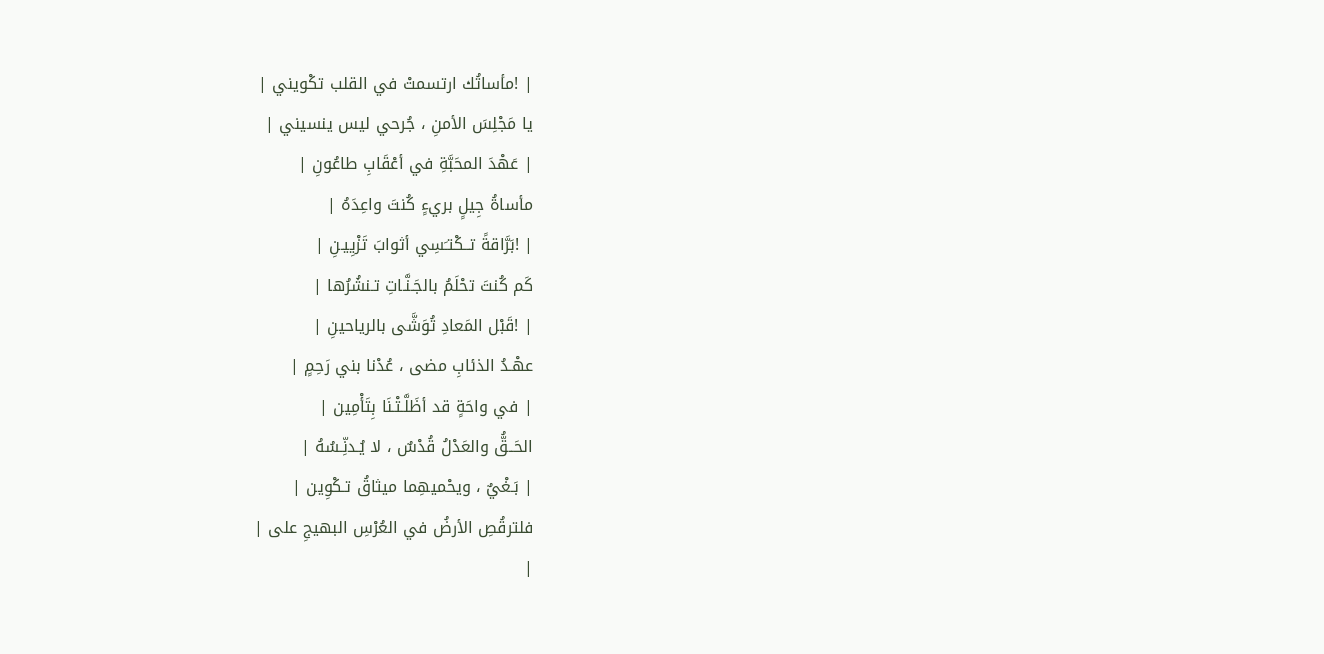| !مأساتُك ارتسمتْ في القلب تكْويني |
يا مَجْلِسَ الأمنِ ، جُرحي ليس ينسيني |
| عَهْدَ المحَبَّةِ في أعْقَابِ طاعُونِ |
مأساةُ جِيلٍ بريءٍ كُنتَ واعِدَهُ |
| !بَرَّاقةً تــكْتـَسِي أثوابَ تَزْيِيـنِ |
كَم كُنتَ تحْلَمُ بالجَـنَّـاتِ تـنشُرُها |
| !قَبْل المَعادِ تُوَشَّى بالرياحينِ |
عهْـدُ الذئابِ مضى ، عُدْنا بني رَحِمٍ |
| في واحَةٍ قد أظَلَّـتْـنَا بِتَأْمِين |
الحَــقُّ والعَدْلُ قُدْسٌ ، لا يُـدنِّـسُهُ |
| بَـغْيٌ ، ويحْميهِما ميثاقُ تـكْوِين |
فلترقُصِ الأرضُ في العُرْسِ البهيجِ على |
|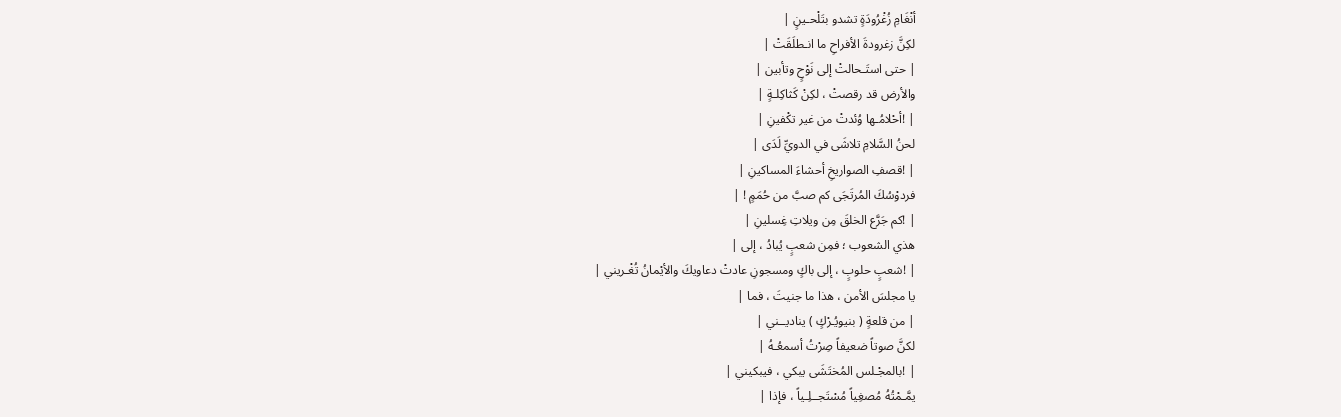أنْغَامِ زُغْرُودَةٍ تشدو بتَلْحـينٍ |
لكِنَّ زغرودةَ الأفراحِ ما انـطلَقَتْ |
| حتى استَـحالتْ إلى نَوْحٍ وتأبين |
والأرض قد رقصتْ ، لكِنْ كَثاكِلـةٍ |
| !أحْلامُـها وُئدتْ من غير تكْفينِ |
لحنُ السَّلامِ تلاشَى في الدويِّ لَدَى |
| !قصفِ الصواريخِ أحشاءَ المساكينِ |
فردوْسُكَ المُرتَجَى كم صبَّ من حُمَمٍ ! |
| !كم جَرَّع الخلقَ مِن ويلاتِ غِسلينِ |
هذي الشعوب ؛ فمِن شعبٍ يُبادُ ، إلى |
| !شعبٍ حلوبٍ ، إلى باكٍ ومسجونِ عادتْ دعاويكَ والأيْمانُ تُغْـريني |
يا مجلسَ الأمن ، هذا ما جنيتَ ، فما |
| من قلعةٍ ( بنيويُـرْكٍ ) يناديــني |
لكنَّ صوتاً ضعيفاً صِرْتُ أسمعُـهُ |
| !بالمجْـلس المُختَشَى يبكي ، فيبكيني |
يمَّـمْتُهُ مُصغِياً مُسْتَجــلِـياً ، فإذا |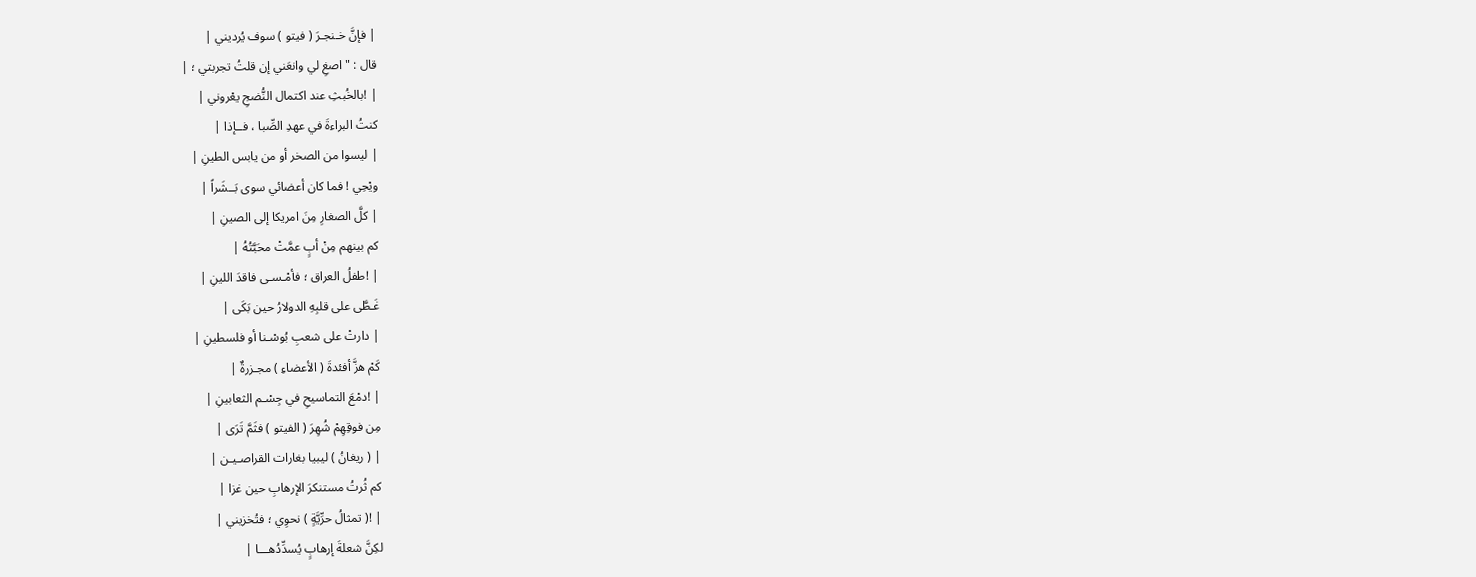| فإنَّ خـنجـرَ ( فيتو ) سوف يُرديني |
قال : " اصغِ لي وانعَني إن قلتُ تجربتي ؛ |
| !بالخُبثِ عند اكتمال النُّضجِ يعْروني |
كنتُ البراءةَ في عهدِ الصِّبا ، فــإذا |
| ليسوا من الصخر أو من يابس الطينِ |
ويْحِي ! فما كان أعضائي سوى بَــشَراً |
| كلَّ الصغارِ مِنَ امريكا إلى الصينِ |
كم بينهم مِنْ أبٍ عمَّتْ محَبَّتُهُ |
| !طفلُ العراق ؛ فأمْـسـى فاقدَ اللينِ |
غَـطَّى على قلبِهِ الدولارُ حين بَكَى |
| دارتْ على شعبِ بُوسْـنا أو فلسطينِ |
كَمْ هزَّ أفئدةَ ( الأعضاءِ ) مجـزرةٌ |
| !دمْعَ التماسيحِ في جِسْـم الثعابينِ |
مِن فوقِهِمْ شُهِرَ ( الفيتو ) فثَمَّ تَرَى |
| ( ريغانُ ) ليبيا بغارات القراصـيـن |
كم ثُرتُ مستنكرَ الإرهابِ حين غزا |
| !( تمثالُ حرِّيَّةٍ ) نحوِي ؛ فتُخزيني |
لكِنَّ شعلةَ إرهابٍ يُسدِّدُهـــا |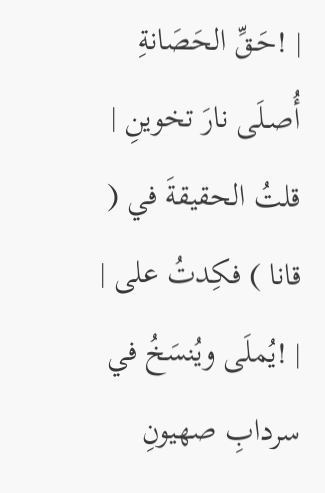| !حَـقِّ الحَصَانةِ أُصـلَى نارَ تخوينِ |
قلتُ الحقيقةَ في ( قانا ) فكِدتُ على |
| !يُملَى ويُنسَخُ في سردابِ صهيونِ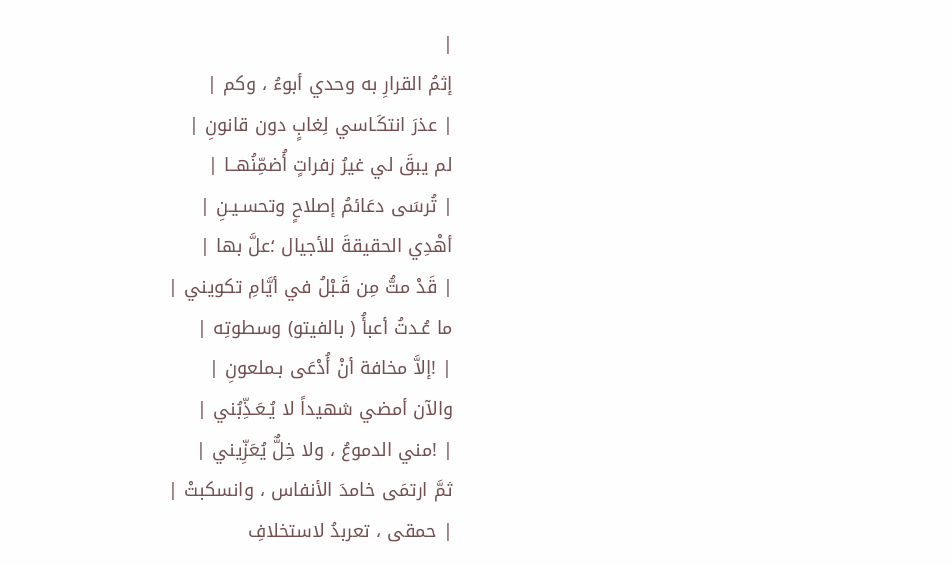|
إثمُ القرارِ به وحدي أبوءُ ، وكم |
| عذرَ انتكَـاسي لِغابٍ دون قانونِ |
لم يبقَ لي غيرُ زفراتٍ أُضمِّنُهــا |
| تُرسَى دعَائمُ إصلاحٍ وتحسـيـنِ |
أهْدِي الحقيقةَ للأجيال ؛علَّ بها |
| قَدْ متُّ مِن قَـبْلُ في أيَّامِ تكويني |
ما عُـدتُ أعبأُ ( بالفيتو) وسطوتِه |
| !إلاَّ مخافة أنْ أُدْعَى بـملعونِ |
والآن أمضي شهيداً لا يُـعَـذِّبُني |
| !مني الدموعُ ، ولا خِلٌّ يُعَزِّيني |
ثمَّ ارتمَى خامدَ الأنفاس ، وانسكبتْ |
| حمقى ، تعربدُ لاستخلافِ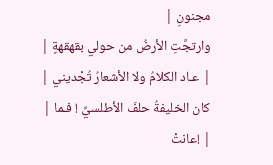مجنونِ |
وارتجَّتِ الأرضُ من حولي بقهقهةٍ |
| عـاد الكلامُ ولا الأشعارُ تُجْديني |
كان الخليفةُ حلفَ الأطلسيِّ ! فـما |
| !عانتْ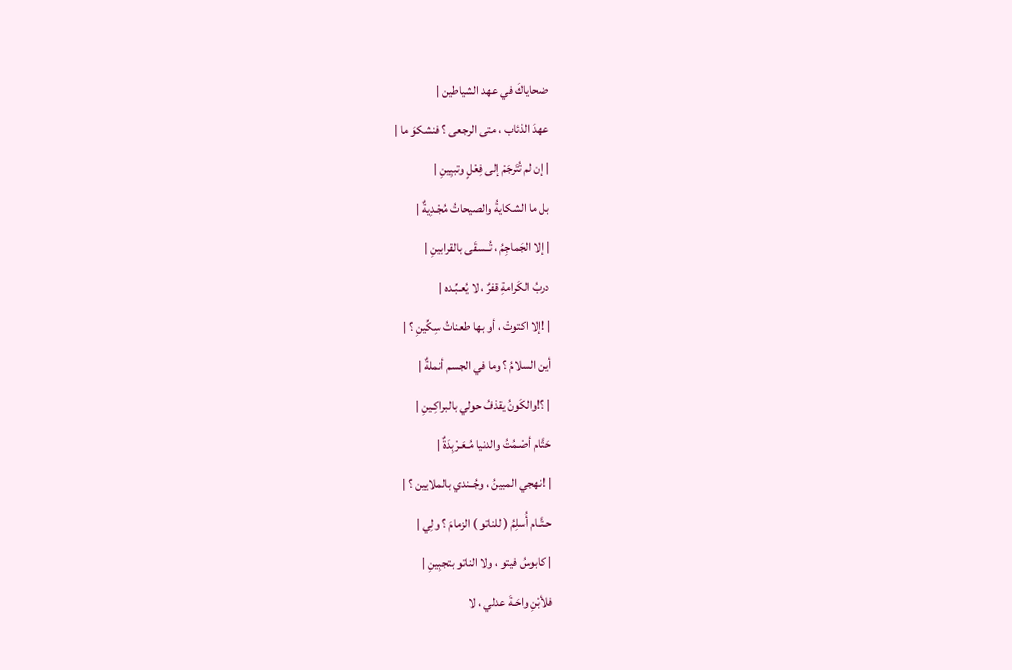ضحاياكَ في عهد الشياطين |
عهدَ الذئاب ، متى الرجعى ؟ فنشكوَ ما |
| إن لم تُتَرجَمْ إلى فِعْلٍ وتبيِينِ |
بل ما الشكايةُ والصيحاتُ مُجْـدِيةٌ |
| إلا الجَماجِمُ ، تُــسقَى بالقرابينِ |
دربُ الكَرامةِ قفرٌ ، لا يُعـبِّـده |
| !إلا اكتوتْ ، أو بها طعناتُ سِكِّينِ ؟ |
أين السلامُ ؟ وما في الجسم أنملةٌ |
| ؟!والكَونُ يقذفُ حولي بالبراكِـينِ |
حَتَّام أصْـمُتُ والدنيا مُـعَـرْبِدَةٌ |
| !نهجي المبينُ ، وجُــندي بالملايين ؟ |
حـتَّـام أُسلِمُ ( للناتو ) الزمامَ ؟ ولِي |
| كابوسُ فيتو ، ولا الناتو بتجبِينِ |
فلأبْنِ واحَـةَ عدلي ، لا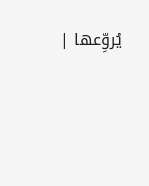يُروِّعها |